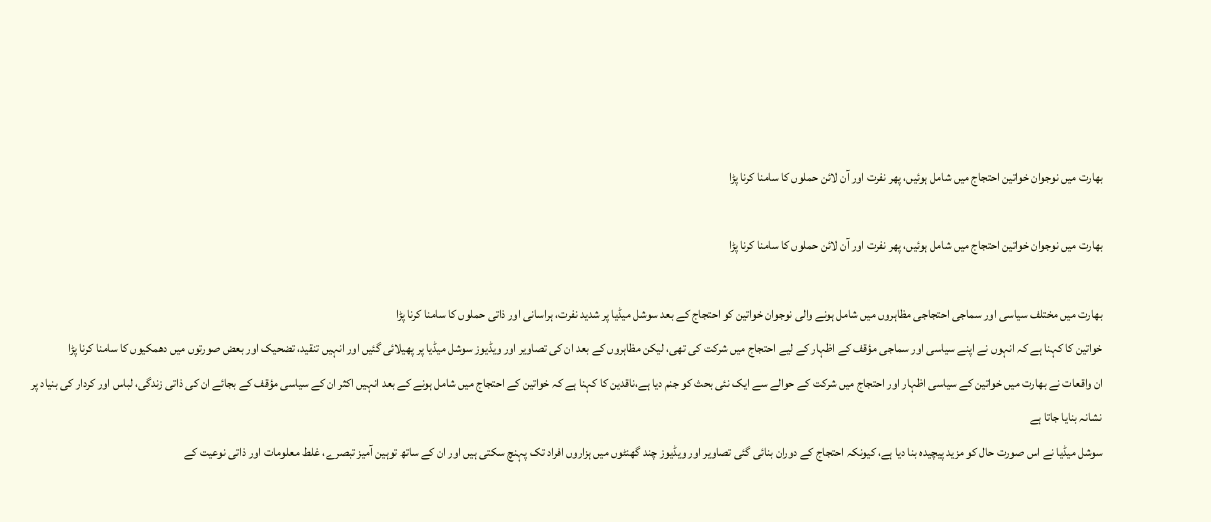بھارت میں نوجوان خواتین احتجاج میں شامل ہوئیں، پھر نفرت اور آن لائن حملوں کا سامنا کرنا پڑا

بھارت میں نوجوان خواتین احتجاج میں شامل ہوئیں، پھر نفرت اور آن لائن حملوں کا سامنا کرنا پڑا

بھارت میں مختلف سیاسی اور سماجی احتجاجی مظاہروں میں شامل ہونے والی نوجوان خواتین کو احتجاج کے بعد سوشل میڈیا پر شدید نفرت، ہراسانی اور ذاتی حملوں کا سامنا کرنا پڑا
خواتین کا کہنا ہے کہ انہوں نے اپنے سیاسی اور سماجی مؤقف کے اظہار کے لیے احتجاج میں شرکت کی تھی، لیکن مظاہروں کے بعد ان کی تصاویر اور ویڈیوز سوشل میڈیا پر پھیلائی گئیں اور انہیں تنقید، تضحیک اور بعض صورتوں میں دھمکیوں کا سامنا کرنا پڑا
ان واقعات نے بھارت میں خواتین کے سیاسی اظہار اور احتجاج میں شرکت کے حوالے سے ایک نئی بحث کو جنم دیا ہے،ناقدین کا کہنا ہے کہ خواتین کے احتجاج میں شامل ہونے کے بعد انہیں اکثر ان کے سیاسی مؤقف کے بجائے ان کی ذاتی زندگی، لباس اور کردار کی بنیاد پر نشانہ بنایا جاتا ہے
سوشل میڈیا نے اس صورت حال کو مزید پیچیدہ بنا دیا ہے، کیونکہ احتجاج کے دوران بنائی گئی تصاویر اور ویڈیوز چند گھنٹوں میں ہزاروں افراد تک پہنچ سکتی ہیں اور ان کے ساتھ توہین آمیز تبصرے، غلط معلومات اور ذاتی نوعیت کے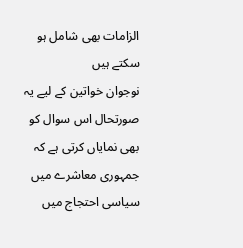الزامات بھی شامل ہو سکتے ہیں
نوجوان خواتین کے لیے یہ صورتحال اس سوال کو بھی نمایاں کرتی ہے کہ جمہوری معاشرے میں سیاسی احتجاج میں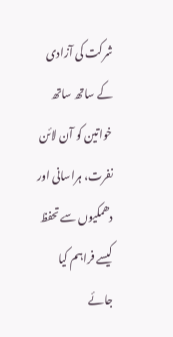شرکت کی آزادی کے ساتھ ساتھ خواتین کو آن لائن نفرت، ہراسانی اور دھمکیوں سے تحفظ کیسے فراہم کیا جائے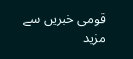قومی خبریں سے مزید